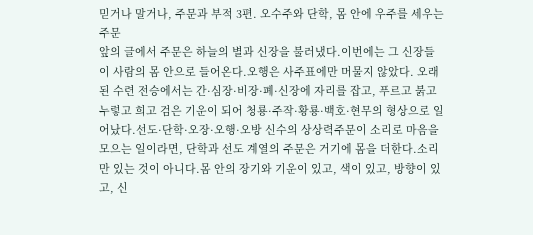믿거나 말거나, 주문과 부적 3편. 오수주와 단학, 몸 안에 우주를 세우는 주문
앞의 글에서 주문은 하늘의 별과 신장을 불러냈다.이번에는 그 신장들이 사람의 몸 안으로 들어온다.오행은 사주표에만 머물지 않았다. 오래된 수련 전승에서는 간·심장·비장·폐·신장에 자리를 잡고, 푸르고 붉고 누렇고 희고 검은 기운이 되어 청룡·주작·황룡·백호·현무의 형상으로 일어났다.선도·단학·오장·오행·오방 신수의 상상력주문이 소리로 마음을 모으는 일이라면, 단학과 선도 계열의 주문은 거기에 몸을 더한다.소리만 있는 것이 아니다.몸 안의 장기와 기운이 있고, 색이 있고, 방향이 있고, 신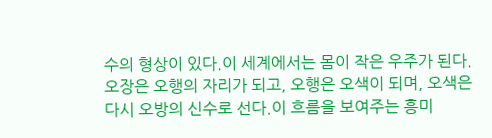수의 형상이 있다.이 세계에서는 몸이 작은 우주가 된다.오장은 오행의 자리가 되고, 오행은 오색이 되며, 오색은 다시 오방의 신수로 선다.이 흐름을 보여주는 흥미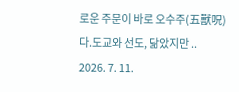로운 주문이 바로 오수주(五獸呪)다.도교와 선도, 닮았지만 ..
2026. 7. 11.